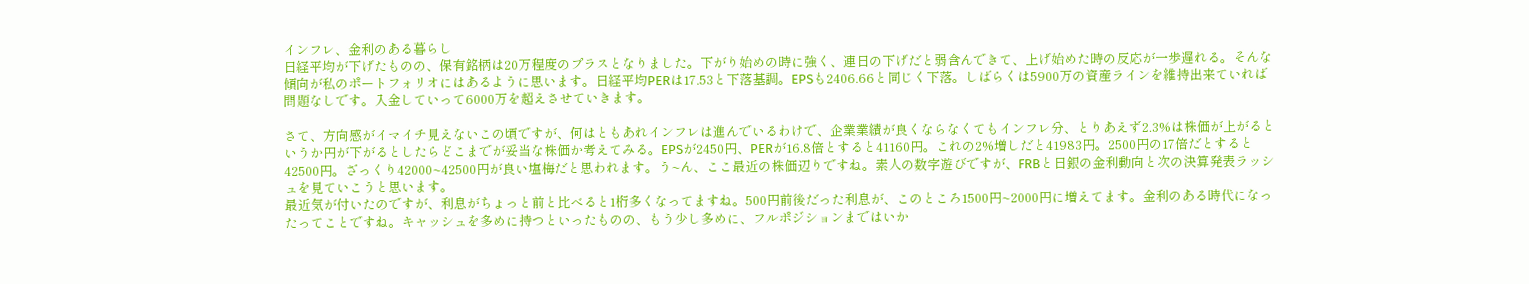インフレ、金利のある暮らし
日経平均が下げたものの、保有銘柄は20万程度のプラスとなりました。下がり始めの時に強く、連日の下げだと弱含んできて、上げ始めた時の反応が一歩遅れる。そんな傾向が私のポートフォリオにはあるように思います。日経平均PERは17.53と下落基調。EPSも2406.66と同じく下落。しばらくは5900万の資産ラインを維持出来ていれば問題なしです。入金していって6000万を超えさせていきます。

さて、方向感がイマイチ見えないこの頃ですが、何はともあれインフレは進んでいるわけで、企業業績が良くならなくてもインフレ分、とりあえず2.3%は株価が上がるというか円が下がるとしたらどこまでが妥当な株価か考えてみる。EPSが2450円、PERが16.8倍とすると41160円。これの2%増しだと41983円。2500円の17倍だとすると42500円。ざっくり42000~42500円が良い塩梅だと思われます。う~ん、ここ最近の株価辺りですね。素人の数字遊びですが、FRBと日銀の金利動向と次の決算発表ラッシュを見ていこうと思います。
最近気が付いたのですが、利息がちょっと前と比べると1桁多くなってますね。500円前後だった利息が、このところ1500円~2000円に増えてます。金利のある時代になったってことですね。キャッシュを多めに持つといったものの、もう少し多めに、フルポジションまではいか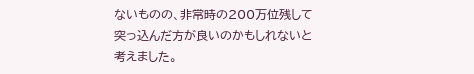ないものの、非常時の200万位残して突っ込んだ方が良いのかもしれないと考えました。